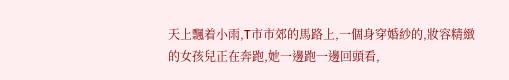天上飄着小雨,T市市郊的馬路上,一個身穿婚紗的,妝容精緻的女孩兒正在奔跑,她一邊跑一邊回頭看,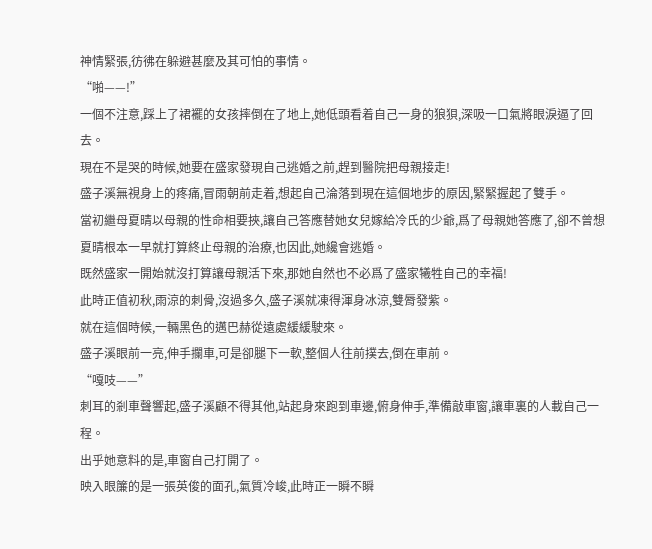神情緊張,彷彿在躲避甚麼及其可怕的事情。
“啪——!”
一個不注意,踩上了裙襬的女孩摔倒在了地上,她低頭看着自己一身的狼狽,深吸一口氣將眼淚逼了回去。
現在不是哭的時候,她要在盛家發現自己逃婚之前,趕到醫院把母親接走!
盛子溪無視身上的疼痛,冒雨朝前走着,想起自己淪落到現在這個地步的原因,緊緊握起了雙手。
當初繼母夏晴以母親的性命相要挾,讓自己答應替她女兒嫁給冷氏的少爺,爲了母親她答應了,卻不曾想夏晴根本一早就打算終止母親的治療,也因此,她纔會逃婚。
既然盛家一開始就沒打算讓母親活下來,那她自然也不必爲了盛家犧牲自己的幸福!
此時正值初秋,雨涼的刺骨,沒過多久,盛子溪就凍得渾身冰涼,雙脣發紫。
就在這個時候,一輛黑色的邁巴赫從遠處緩緩駛來。
盛子溪眼前一亮,伸手攔車,可是卻腿下一軟,整個人往前撲去,倒在車前。
“嘎吱——”
刺耳的剎車聲響起,盛子溪顧不得其他,站起身來跑到車邊,俯身伸手,準備敲車窗,讓車裏的人載自己一程。
出乎她意料的是,車窗自己打開了。
映入眼簾的是一張英俊的面孔,氣質冷峻,此時正一瞬不瞬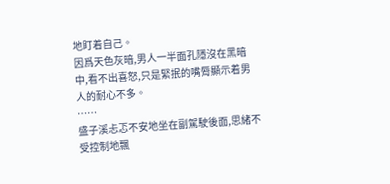地盯着自己。
因爲天色灰暗,男人一半面孔隱沒在黑暗中,看不出喜怒,只是緊抿的嘴脣顯示着男人的耐心不多。
……
盛子溪忐忑不安地坐在副駕駛後面,思緒不受控制地飄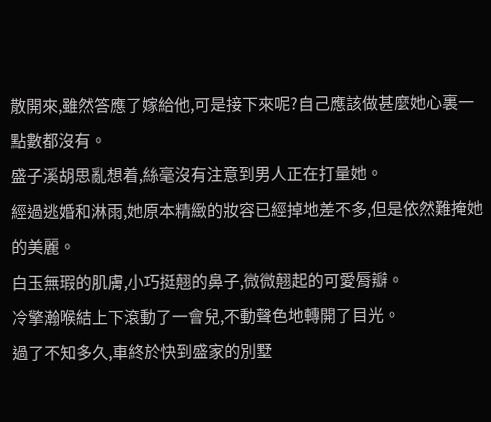散開來,雖然答應了嫁給他,可是接下來呢?自己應該做甚麼她心裏一點數都沒有。
盛子溪胡思亂想着,絲毫沒有注意到男人正在打量她。
經過逃婚和淋雨,她原本精緻的妝容已經掉地差不多,但是依然難掩她的美麗。
白玉無瑕的肌膚,小巧挺翹的鼻子,微微翹起的可愛脣瓣。
冷擎瀚喉結上下滾動了一會兒,不動聲色地轉開了目光。
過了不知多久,車終於快到盛家的別墅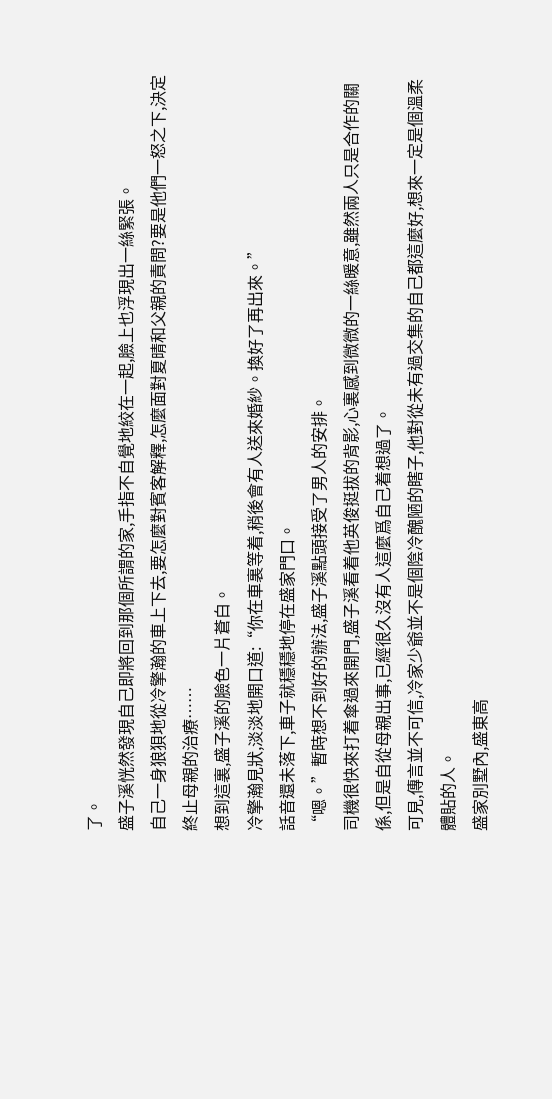了。
盛子溪恍然發現自己即將回到那個所謂的家,手指不自覺地絞在一起,臉上也浮現出一絲緊張。
自己一身狼狽地從冷擎瀚的車上下去,要怎麼對賓客解釋,怎麼面對夏晴和父親的責問?要是他們一怒之下,決定終止母親的治療……
想到這裏,盛子溪的臉色一片蒼白。
冷擎瀚見狀,淡淡地開口道:“你在車裏等着,稍後會有人送來婚紗。換好了再出來。”
話音還未落下,車子就穩穩地停在盛家門口。
“嗯。”暫時想不到好的辦法,盛子溪點頭接受了男人的安排。
司機很快來打着傘過來開門,盛子溪看着他英俊挺拔的背影,心裏感到微微的一絲暖意,雖然兩人只是合作的關係,但是自從母親出事,已經很久沒有人這麼爲自己着想過了。
可見,傳言並不可信,冷家少爺並不是個陰冷醜陋的瞎子,他對從未有過交集的自己都這麼好,想來一定是個溫柔體貼的人。
盛家別墅內,盛東高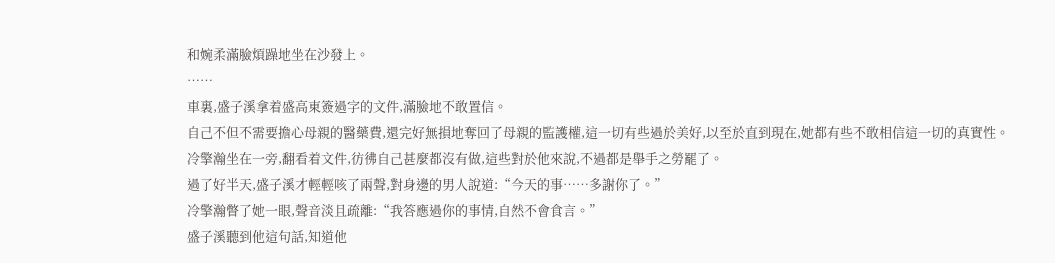和婉柔滿臉煩躁地坐在沙發上。
……
車裏,盛子溪拿着盛高東簽過字的文件,滿臉地不敢置信。
自己不但不需要擔心母親的醫藥費,還完好無損地奪回了母親的監護權,這一切有些過於美好,以至於直到現在,她都有些不敢相信這一切的真實性。
冷擎瀚坐在一旁,翻看着文件,彷彿自己甚麼都沒有做,這些對於他來說,不過都是舉手之勞罷了。
過了好半天,盛子溪才輕輕咳了兩聲,對身邊的男人說道:“今天的事……多謝你了。”
冷擎瀚瞥了她一眼,聲音淡且疏離:“我答應過你的事情,自然不會食言。”
盛子溪聽到他這句話,知道他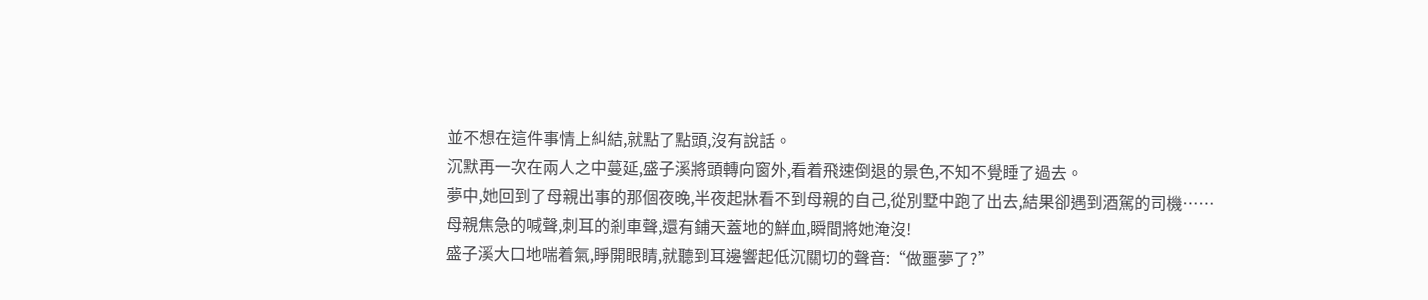並不想在這件事情上糾結,就點了點頭,沒有說話。
沉默再一次在兩人之中蔓延,盛子溪將頭轉向窗外,看着飛速倒退的景色,不知不覺睡了過去。
夢中,她回到了母親出事的那個夜晚,半夜起牀看不到母親的自己,從別墅中跑了出去,結果卻遇到酒駕的司機……
母親焦急的喊聲,刺耳的剎車聲,還有鋪天蓋地的鮮血,瞬間將她淹沒!
盛子溪大口地喘着氣,睜開眼睛,就聽到耳邊響起低沉關切的聲音:“做噩夢了?”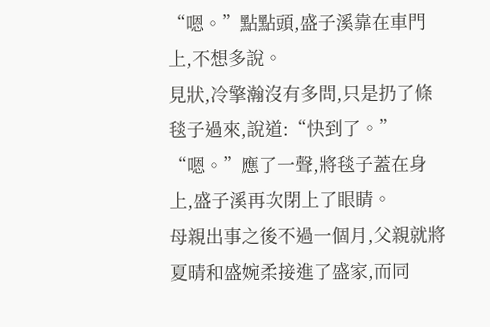“嗯。”點點頭,盛子溪靠在車門上,不想多說。
見狀,冷擎瀚沒有多問,只是扔了條毯子過來,說道:“快到了。”
“嗯。”應了一聲,將毯子蓋在身上,盛子溪再次閉上了眼睛。
母親出事之後不過一個月,父親就將夏晴和盛婉柔接進了盛家,而同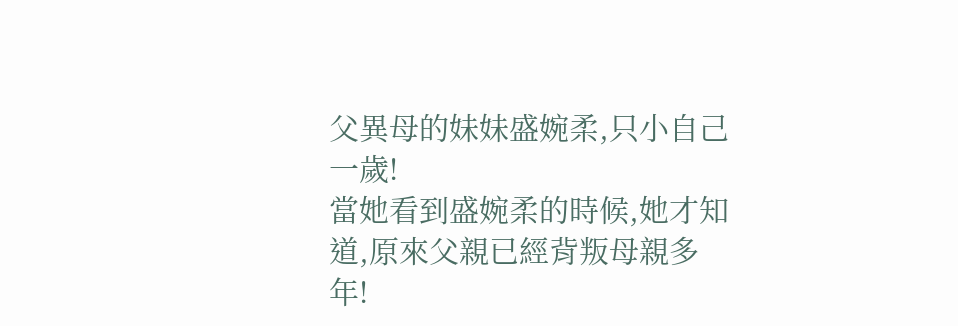父異母的妹妹盛婉柔,只小自己一歲!
當她看到盛婉柔的時候,她才知道,原來父親已經背叛母親多年!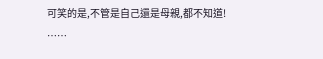可笑的是,不管是自己還是母親,都不知道!
……